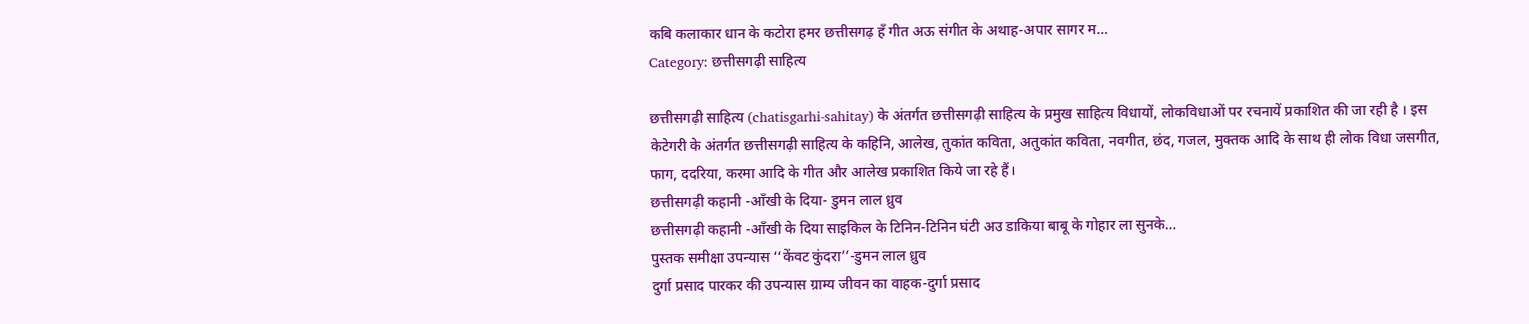कबि कलाकार धान के कटोरा हमर छत्तीसगढ़ हँ गीत अऊ संगीत के अथाह-अपार सागर म…
Category: छत्तीसगढ़ी साहित्य

छत्तीसगढ़ी साहित्य (chatisgarhi-sahitay) के अंतर्गत छत्तीसगढ़ी साहित्य के प्रमुख साहित्य विधायों, लोकविधाओं पर रचनायें प्रकाशित की जा रही है । इस केटेगरी के अंतर्गत छत्तीसगढ़ी साहित्य के कहिनि, आलेख, तुकांत कविता, अतुकांत कविता, नवगीत, छंद, गजल, मुक्तक आदि के साथ ही लोक विधा जसगीत, फाग, ददरिया, करमा आदि के गीत और आलेख प्रकाशित किये जा रहे हैं।
छत्तीसगढ़ी कहानी -आँखी के दिया- डुमन लाल ध्रुव
छत्तीसगढ़ी कहानी -आँखी के दिया साइकिल के टिनिन-टिनिन घंटी अउ डाकिया बाबू के गोहार ला सुनके…
पुस्तक समीक्षा उपन्यास ‘‘केंवट कुंदरा’’-डुमन लाल ध्रुव
दुर्गा प्रसाद पारकर की उपन्यास ग्राम्य जीवन का वाहक-दुर्गा प्रसाद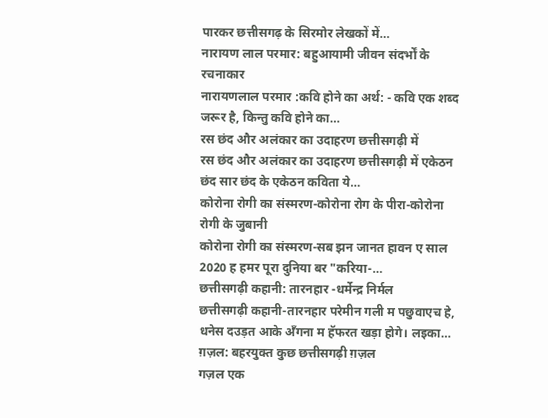पारकर छत्तीसगढ़ के सिरमोर लेखकों में…
नारायण लाल परमार: बहुआयामी जीवन संदर्भों के रचनाकार
नारायणलाल परमार :कवि होने का अर्थ: - कवि एक शब्द जरूर है, किन्तु कवि होने का…
रस छंद और अलंकार का उदाहरण छत्तीसगढ़ी में
रस छंद और अलंकार का उदाहरण छत्तीसगढ़ी में एकेठन छंद सार छंद के एकेठन कविता ये…
कोरोना रोगी का संस्मरण-कोरोना रोग के पीरा-कोरोना रोगी के जुबानी
कोरोना रोगी का संस्मरण-सब झन जानत हावन ए साल 2020 ह हमर पूरा दुनिया बर "करिया-…
छत्तीसगढ़ी कहानी: तारनहार -धर्मेन्द्र निर्मल
छत्तीसगढ़ी कहानी-तारनहार परेमीन गली म पछुवाएच हे, धनेस दउड़त आके अँगना म हॅफरत खड़ा होगे। लइका…
ग़ज़ल: बहरयुक्त कुछ छत्तीसगढ़ी ग़ज़ल
गज़ल एक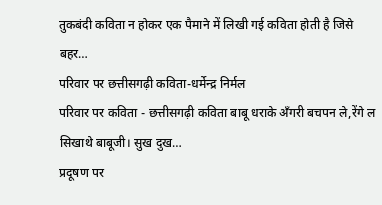तुकबंदी कविता न होकर एक पैमाने में लिखी गई कविता होती है जिसे बहर…
परिवार पर छत्तीसगढ़ी कविता-धर्मेन्द्र निर्मल
परिवार पर कविता - छत्तीसगढ़ी कविता बाबू धराके अँगरी बचपन ले,रेंगे ल सिखाथे बाबूजी। सुख दुख…
प्रदूषण पर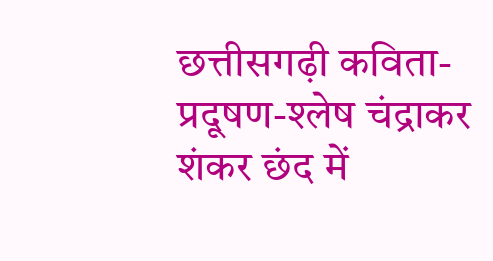छत्तीसगढ़ी कविता-प्रदूषण-श्लेष चंद्राकर
शंकर छंद में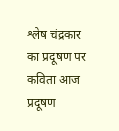श्लेष चंद्रकार का प्रदूषण पर कविता आज प्रदूषण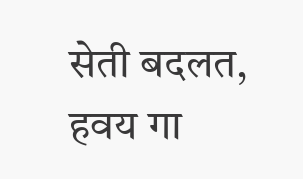सेती बदलत, हवय गा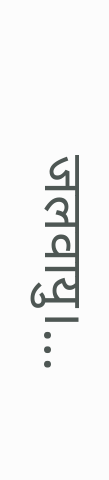जलवायु।…